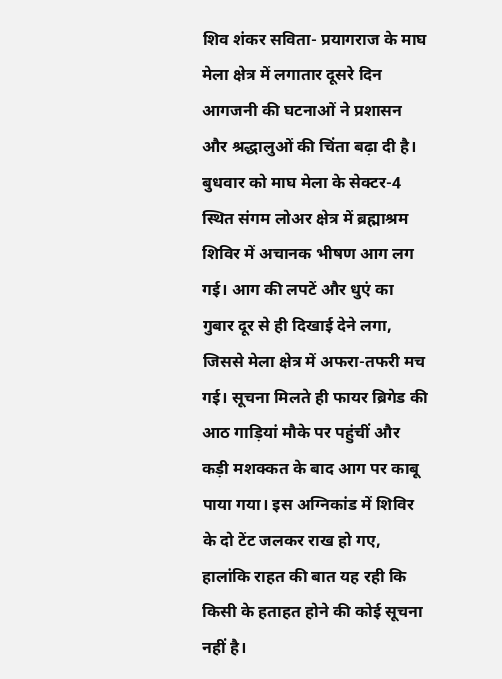शिव शंकर सविता- प्रयागराज के माघ मेला क्षेत्र में लगातार दूसरे दिन आगजनी की घटनाओं ने प्रशासन और श्रद्धालुओं की चिंता बढ़ा दी है। बुधवार को माघ मेला के सेक्टर-4 स्थित संगम लोअर क्षेत्र में ब्रह्माश्रम शिविर में अचानक भीषण आग लग गई। आग की लपटें और धुएं का गुबार दूर से ही दिखाई देने लगा, जिससे मेला क्षेत्र में अफरा-तफरी मच गई। सूचना मिलते ही फायर ब्रिगेड की आठ गाड़ियां मौके पर पहुंचीं और कड़ी मशक्कत के बाद आग पर काबू पाया गया। इस अग्निकांड में शिविर के दो टेंट जलकर राख हो गए, हालांकि राहत की बात यह रही कि किसी के हताहत होने की कोई सूचना नहीं है।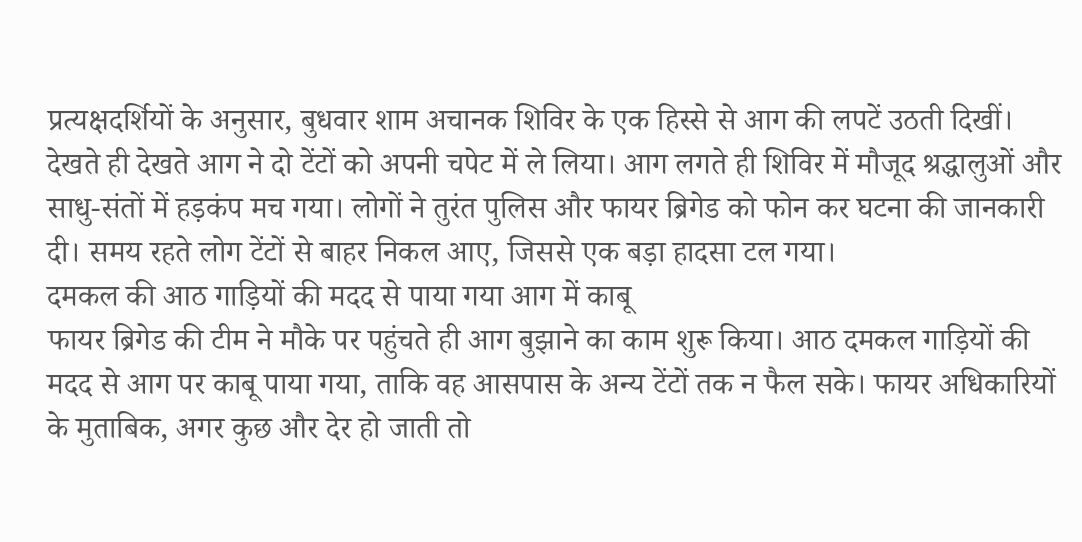प्रत्यक्षदर्शियों के अनुसार, बुधवार शाम अचानक शिविर के एक हिस्से से आग की लपटें उठती दिखीं। देखते ही देखते आग ने दो टेंटों को अपनी चपेट में ले लिया। आग लगते ही शिविर में मौजूद श्रद्धालुओं और साधु-संतों में हड़कंप मच गया। लोगों ने तुरंत पुलिस और फायर ब्रिगेड को फोन कर घटना की जानकारी दी। समय रहते लोग टेंटों से बाहर निकल आए, जिससे एक बड़ा हादसा टल गया।
दमकल की आठ गाड़ियों की मदद से पाया गया आग में काबू
फायर ब्रिगेड की टीम ने मौके पर पहुंचते ही आग बुझाने का काम शुरू किया। आठ दमकल गाड़ियों की मदद से आग पर काबू पाया गया, ताकि वह आसपास के अन्य टेंटों तक न फैल सके। फायर अधिकारियों के मुताबिक, अगर कुछ और देर हो जाती तो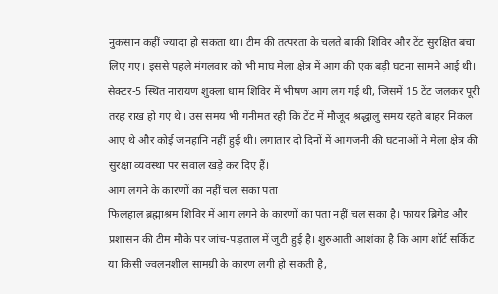नुकसान कहीं ज्यादा हो सकता था। टीम की तत्परता के चलते बाकी शिविर और टेंट सुरक्षित बचा लिए गए। इससे पहले मंगलवार को भी माघ मेला क्षेत्र में आग की एक बड़ी घटना सामने आई थी। सेक्टर-5 स्थित नारायण शुक्ला धाम शिविर में भीषण आग लग गई थी, जिसमें 15 टेंट जलकर पूरी तरह राख हो गए थे। उस समय भी गनीमत रही कि टेंट में मौजूद श्रद्धालु समय रहते बाहर निकल आए थे और कोई जनहानि नहीं हुई थी। लगातार दो दिनों में आगजनी की घटनाओं ने मेला क्षेत्र की सुरक्षा व्यवस्था पर सवाल खड़े कर दिए हैं।
आग लगने के कारणों का नहीं चल सका पता
फिलहाल ब्रह्माश्रम शिविर में आग लगने के कारणों का पता नहीं चल सका है। फायर ब्रिगेड और प्रशासन की टीम मौके पर जांच-पड़ताल में जुटी हुई है। शुरुआती आशंका है कि आग शॉर्ट सर्किट या किसी ज्वलनशील सामग्री के कारण लगी हो सकती है,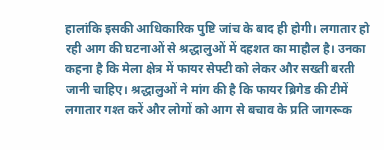हालांकि इसकी आधिकारिक पुष्टि जांच के बाद ही होगी। लगातार हो रही आग की घटनाओं से श्रद्धालुओं में दहशत का माहौल है। उनका कहना है कि मेला क्षेत्र में फायर सेफ्टी को लेकर और सख्ती बरती जानी चाहिए। श्रद्धालुओं ने मांग की है कि फायर ब्रिगेड की टीमें लगातार गश्त करें और लोगों को आग से बचाव के प्रति जागरूक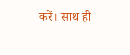करें। साथ ही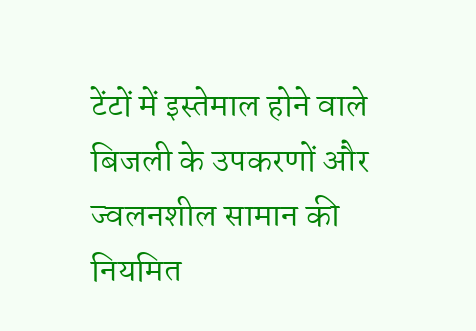टेंटों में इस्तेमाल होने वाले बिजली के उपकरणों और ज्वलनशील सामान की नियमित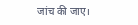जांच की जाए।